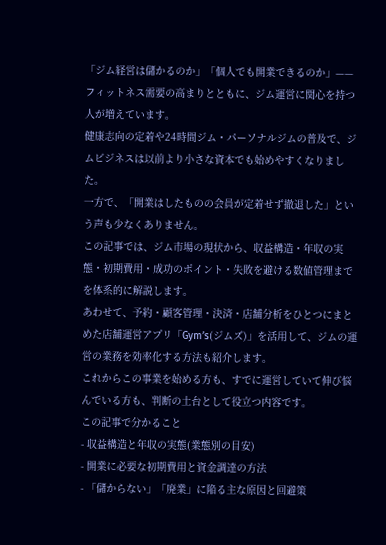「ジム経営は儲かるのか」「個人でも開業できるのか」——フィットネス需要の高まりとともに、ジム運営に関心を持つ人が増えています。
健康志向の定着や24時間ジム・パーソナルジムの普及で、ジムビジネスは以前より小さな資本でも始めやすくなりました。
一方で、「開業はしたものの会員が定着せず撤退した」という声も少なくありません。
この記事では、ジム市場の現状から、収益構造・年収の実態・初期費用・成功のポイント・失敗を避ける数値管理までを体系的に解説します。
あわせて、予約・顧客管理・決済・店舗分析をひとつにまとめた店舗運営アプリ「Gym’s(ジムズ)」を活用して、ジムの運営の業務を効率化する方法も紹介します。
これからこの事業を始める方も、すでに運営していて伸び悩んでいる方も、判断の土台として役立つ内容です。
この記事で分かること
- 収益構造と年収の実態(業態別の目安)
- 開業に必要な初期費用と資金調達の方法
- 「儲からない」「廃業」に陥る主な原因と回避策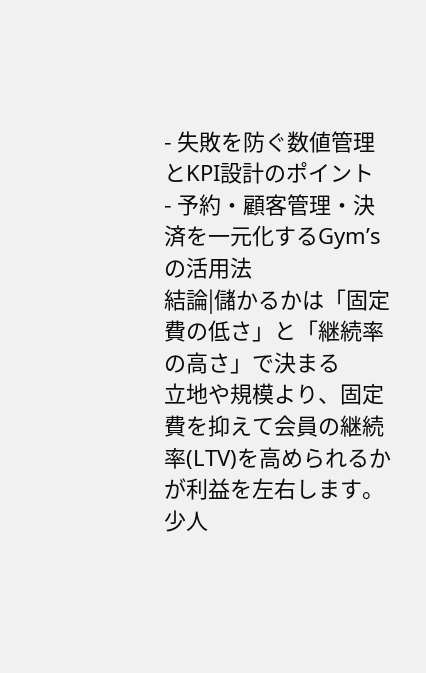- 失敗を防ぐ数値管理とKPI設計のポイント
- 予約・顧客管理・決済を一元化するGym’sの活用法
結論|儲かるかは「固定費の低さ」と「継続率の高さ」で決まる
立地や規模より、固定費を抑えて会員の継続率(LTV)を高められるかが利益を左右します。少人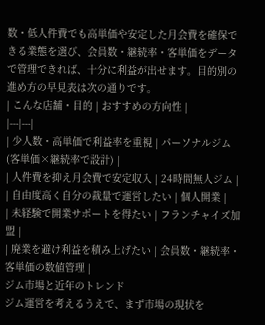数・低人件費でも高単価や安定した月会費を確保できる業態を選び、会員数・継続率・客単価をデータで管理できれば、十分に利益が出せます。目的別の進め方の早見表は次の通りです。
| こんな店舗・目的 | おすすめの方向性 |
|---|---|
| 少人数・高単価で利益率を重視 | パーソナルジム(客単価×継続率で設計) |
| 人件費を抑え月会費で安定収入 | 24時間無人ジム |
| 自由度高く自分の裁量で運営したい | 個人開業 |
| 未経験で開業サポートを得たい | フランチャイズ加盟 |
| 廃業を避け利益を積み上げたい | 会員数・継続率・客単価の数値管理 |
ジム市場と近年のトレンド
ジム運営を考えるうえで、まず市場の現状を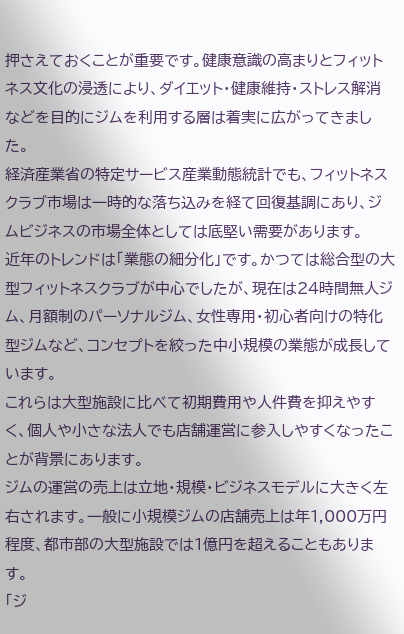押さえておくことが重要です。健康意識の高まりとフィットネス文化の浸透により、ダイエット・健康維持・ストレス解消などを目的にジムを利用する層は着実に広がってきました。
経済産業省の特定サービス産業動態統計でも、フィットネスクラブ市場は一時的な落ち込みを経て回復基調にあり、ジムビジネスの市場全体としては底堅い需要があります。
近年のトレンドは「業態の細分化」です。かつては総合型の大型フィットネスクラブが中心でしたが、現在は24時間無人ジム、月額制のパーソナルジム、女性専用・初心者向けの特化型ジムなど、コンセプトを絞った中小規模の業態が成長しています。
これらは大型施設に比べて初期費用や人件費を抑えやすく、個人や小さな法人でも店舗運営に参入しやすくなったことが背景にあります。
ジムの運営の売上は立地・規模・ビジネスモデルに大きく左右されます。一般に小規模ジムの店舗売上は年1,000万円程度、都市部の大型施設では1億円を超えることもあります。
「ジ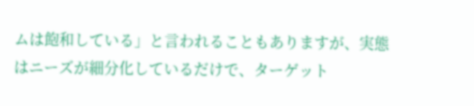ムは飽和している」と言われることもありますが、実態はニーズが細分化しているだけで、ターゲット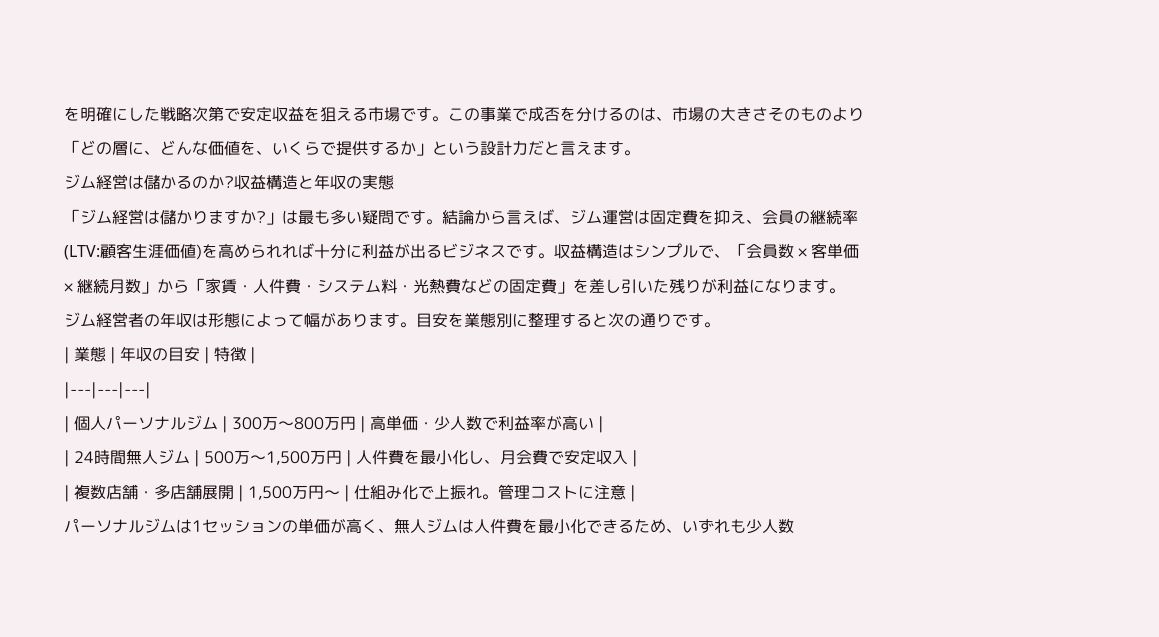を明確にした戦略次第で安定収益を狙える市場です。この事業で成否を分けるのは、市場の大きさそのものより「どの層に、どんな価値を、いくらで提供するか」という設計力だと言えます。
ジム経営は儲かるのか?収益構造と年収の実態
「ジム経営は儲かりますか?」は最も多い疑問です。結論から言えば、ジム運営は固定費を抑え、会員の継続率(LTV:顧客生涯価値)を高められれば十分に利益が出るビジネスです。収益構造はシンプルで、「会員数 × 客単価 × 継続月数」から「家賃・人件費・システム料・光熱費などの固定費」を差し引いた残りが利益になります。
ジム経営者の年収は形態によって幅があります。目安を業態別に整理すると次の通りです。
| 業態 | 年収の目安 | 特徴 |
|---|---|---|
| 個人パーソナルジム | 300万〜800万円 | 高単価・少人数で利益率が高い |
| 24時間無人ジム | 500万〜1,500万円 | 人件費を最小化し、月会費で安定収入 |
| 複数店舗・多店舗展開 | 1,500万円〜 | 仕組み化で上振れ。管理コストに注意 |
パーソナルジムは1セッションの単価が高く、無人ジムは人件費を最小化できるため、いずれも少人数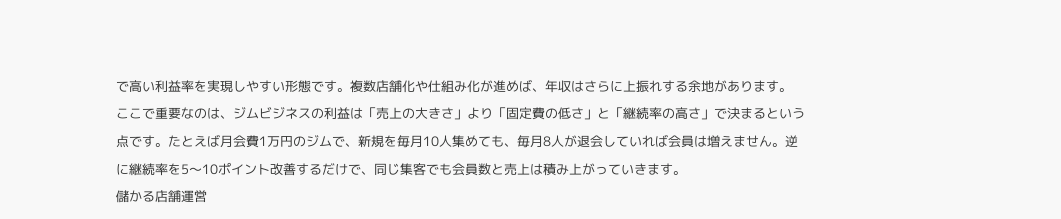で高い利益率を実現しやすい形態です。複数店舗化や仕組み化が進めば、年収はさらに上振れする余地があります。
ここで重要なのは、ジムビジネスの利益は「売上の大きさ」より「固定費の低さ」と「継続率の高さ」で決まるという点です。たとえば月会費1万円のジムで、新規を毎月10人集めても、毎月8人が退会していれば会員は増えません。逆に継続率を5〜10ポイント改善するだけで、同じ集客でも会員数と売上は積み上がっていきます。
儲かる店舗運営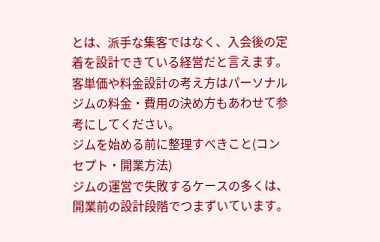とは、派手な集客ではなく、入会後の定着を設計できている経営だと言えます。客単価や料金設計の考え方はパーソナルジムの料金・費用の決め方もあわせて参考にしてください。
ジムを始める前に整理すべきこと(コンセプト・開業方法)
ジムの運営で失敗するケースの多くは、開業前の設計段階でつまずいています。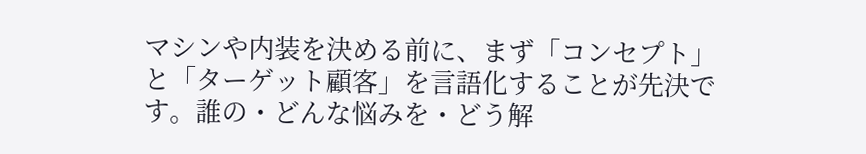マシンや内装を決める前に、まず「コンセプト」と「ターゲット顧客」を言語化することが先決です。誰の・どんな悩みを・どう解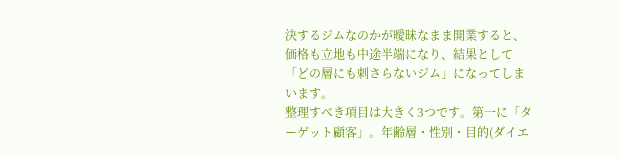決するジムなのかが曖昧なまま開業すると、価格も立地も中途半端になり、結果として「どの層にも刺さらないジム」になってしまいます。
整理すべき項目は大きく3つです。第一に「ターゲット顧客」。年齢層・性別・目的(ダイエ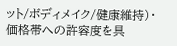ット/ボディメイク/健康維持)・価格帯への許容度を具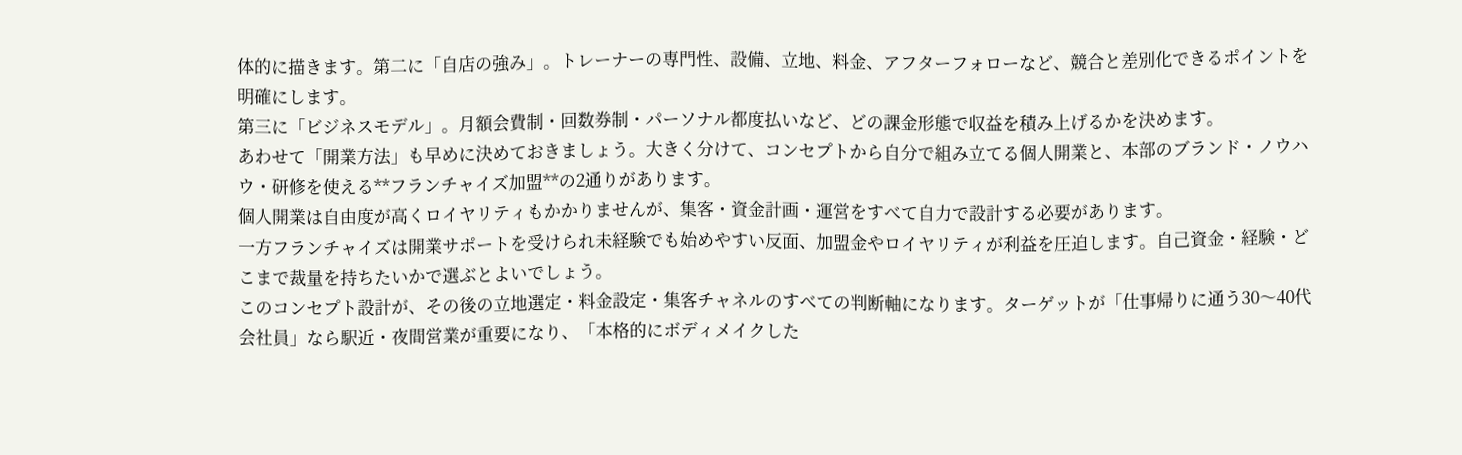体的に描きます。第二に「自店の強み」。トレーナーの専門性、設備、立地、料金、アフターフォローなど、競合と差別化できるポイントを明確にします。
第三に「ビジネスモデル」。月額会費制・回数券制・パーソナル都度払いなど、どの課金形態で収益を積み上げるかを決めます。
あわせて「開業方法」も早めに決めておきましょう。大きく分けて、コンセプトから自分で組み立てる個人開業と、本部のブランド・ノウハウ・研修を使える**フランチャイズ加盟**の2通りがあります。
個人開業は自由度が高くロイヤリティもかかりませんが、集客・資金計画・運営をすべて自力で設計する必要があります。
一方フランチャイズは開業サポートを受けられ未経験でも始めやすい反面、加盟金やロイヤリティが利益を圧迫します。自己資金・経験・どこまで裁量を持ちたいかで選ぶとよいでしょう。
このコンセプト設計が、その後の立地選定・料金設定・集客チャネルのすべての判断軸になります。ターゲットが「仕事帰りに通う30〜40代会社員」なら駅近・夜間営業が重要になり、「本格的にボディメイクした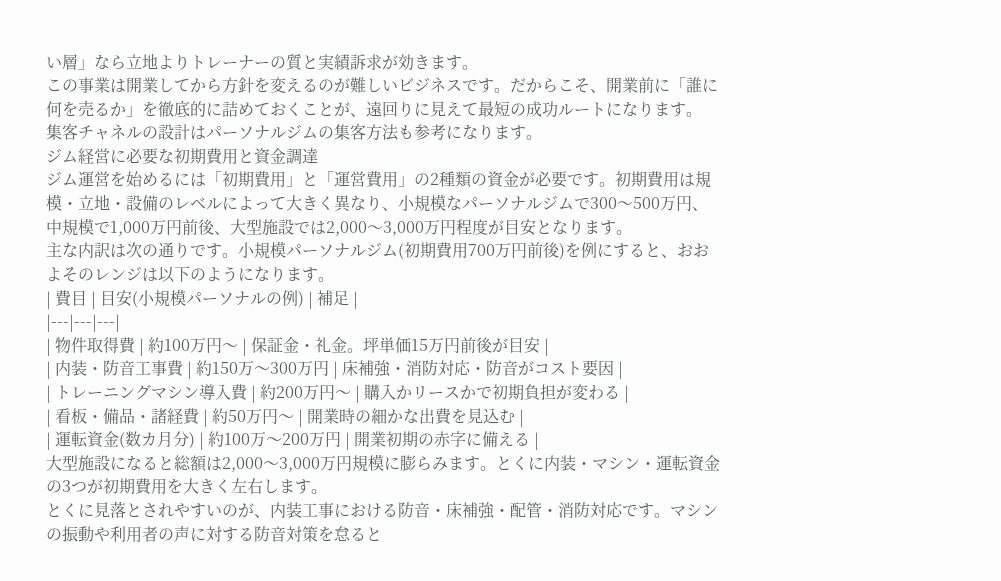い層」なら立地よりトレーナーの質と実績訴求が効きます。
この事業は開業してから方針を変えるのが難しいビジネスです。だからこそ、開業前に「誰に何を売るか」を徹底的に詰めておくことが、遠回りに見えて最短の成功ルートになります。
集客チャネルの設計はパーソナルジムの集客方法も参考になります。
ジム経営に必要な初期費用と資金調達
ジム運営を始めるには「初期費用」と「運営費用」の2種類の資金が必要です。初期費用は規模・立地・設備のレベルによって大きく異なり、小規模なパーソナルジムで300〜500万円、中規模で1,000万円前後、大型施設では2,000〜3,000万円程度が目安となります。
主な内訳は次の通りです。小規模パーソナルジム(初期費用700万円前後)を例にすると、おおよそのレンジは以下のようになります。
| 費目 | 目安(小規模パーソナルの例) | 補足 |
|---|---|---|
| 物件取得費 | 約100万円〜 | 保証金・礼金。坪単価15万円前後が目安 |
| 内装・防音工事費 | 約150万〜300万円 | 床補強・消防対応・防音がコスト要因 |
| トレーニングマシン導入費 | 約200万円〜 | 購入かリースかで初期負担が変わる |
| 看板・備品・諸経費 | 約50万円〜 | 開業時の細かな出費を見込む |
| 運転資金(数カ月分) | 約100万〜200万円 | 開業初期の赤字に備える |
大型施設になると総額は2,000〜3,000万円規模に膨らみます。とくに内装・マシン・運転資金の3つが初期費用を大きく左右します。
とくに見落とされやすいのが、内装工事における防音・床補強・配管・消防対応です。マシンの振動や利用者の声に対する防音対策を怠ると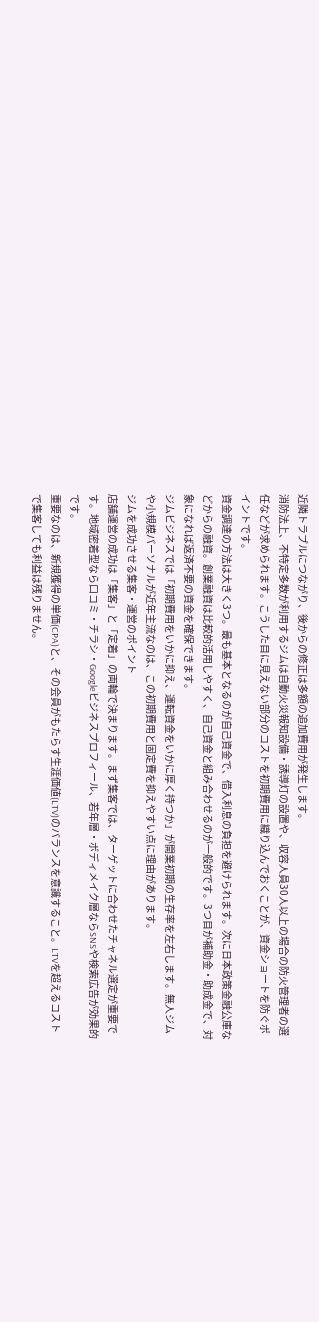近隣トラブルにつながり、後からの修正は多額の追加費用が発生します。
消防法上、不特定多数が利用するジムは自動火災報知設備・誘導灯の設置や、収容人員30人以上の場合の防火管理者の選任などが求められます。こうした目に見えない部分のコストを初期費用に織り込んでおくことが、資金ショートを防ぐポイントです。
資金調達の方法は大きく3つ。最も基本となるのが自己資金で、借入利息の負担を避けられます。次に日本政策金融公庫などからの融資。創業融資は比較的活用しやすく、自己資金と組み合わせるのが一般的です。3つ目が補助金・助成金で、対象になれば返済不要の資金を確保できます。
ジムビジネスでは「初期費用をいかに抑え、運転資金をいかに厚く持つか」が開業初期の生存率を左右します。無人ジムや小規模パーソナルが近年主流なのは、この初期費用と固定費を抑えやすい点に理由があります。
ジムを成功させる集客・運営のポイント
店舗運営の成功は「集客」と「定着」の両輪で決まります。まず集客では、ターゲットに合わせたチャネル選定が重要です。地域密着型なら口コミ・チラシ・Googleビジネスプロフィール、若年層・ボディメイク層ならSNSや検索広告が効果的です。
重要なのは、新規獲得の単価(CPA)と、その会員がもたらす生涯価値(LTV)のバランスを意識すること。LTVを超えるコストで集客しても利益は残りません。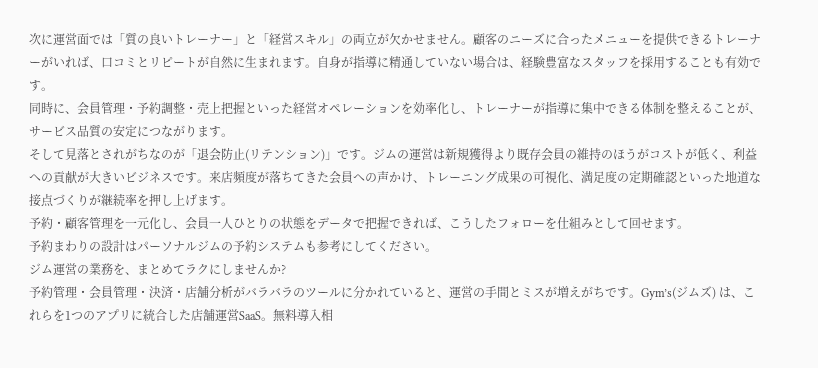次に運営面では「質の良いトレーナー」と「経営スキル」の両立が欠かせません。顧客のニーズに合ったメニューを提供できるトレーナーがいれば、口コミとリピートが自然に生まれます。自身が指導に精通していない場合は、経験豊富なスタッフを採用することも有効です。
同時に、会員管理・予約調整・売上把握といった経営オペレーションを効率化し、トレーナーが指導に集中できる体制を整えることが、サービス品質の安定につながります。
そして見落とされがちなのが「退会防止(リテンション)」です。ジムの運営は新規獲得より既存会員の維持のほうがコストが低く、利益への貢献が大きいビジネスです。来店頻度が落ちてきた会員への声かけ、トレーニング成果の可視化、満足度の定期確認といった地道な接点づくりが継続率を押し上げます。
予約・顧客管理を一元化し、会員一人ひとりの状態をデータで把握できれば、こうしたフォローを仕組みとして回せます。
予約まわりの設計はパーソナルジムの予約システムも参考にしてください。
ジム運営の業務を、まとめてラクにしませんか?
予約管理・会員管理・決済・店舗分析がバラバラのツールに分かれていると、運営の手間とミスが増えがちです。Gym’s(ジムズ) は、これらを1つのアプリに統合した店舗運営SaaS。無料導入相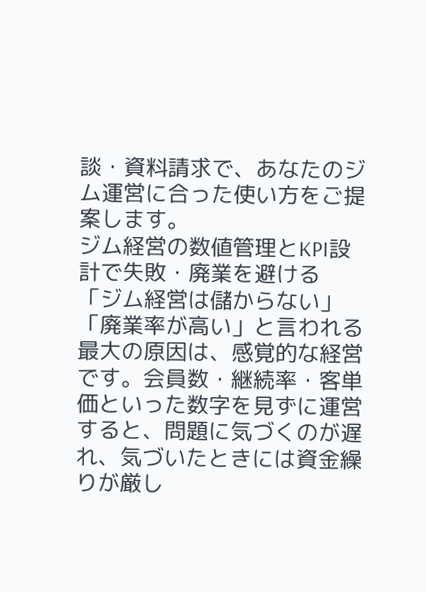談・資料請求で、あなたのジム運営に合った使い方をご提案します。
ジム経営の数値管理とKPI設計で失敗・廃業を避ける
「ジム経営は儲からない」「廃業率が高い」と言われる最大の原因は、感覚的な経営です。会員数・継続率・客単価といった数字を見ずに運営すると、問題に気づくのが遅れ、気づいたときには資金繰りが厳し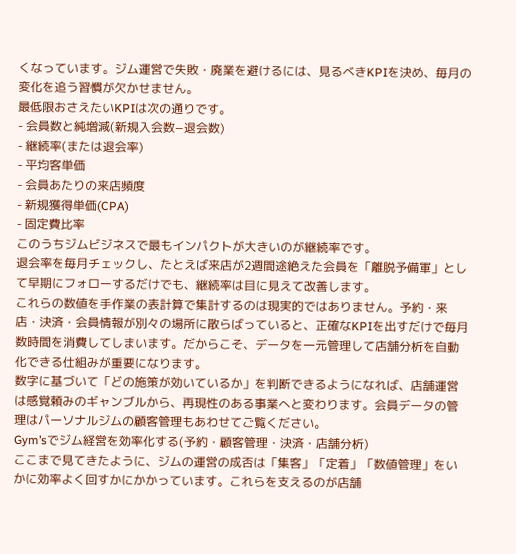くなっています。ジム運営で失敗・廃業を避けるには、見るべきKPIを決め、毎月の変化を追う習慣が欠かせません。
最低限おさえたいKPIは次の通りです。
- 会員数と純増減(新規入会数−退会数)
- 継続率(または退会率)
- 平均客単価
- 会員あたりの来店頻度
- 新規獲得単価(CPA)
- 固定費比率
このうちジムビジネスで最もインパクトが大きいのが継続率です。
退会率を毎月チェックし、たとえば来店が2週間途絶えた会員を「離脱予備軍」として早期にフォローするだけでも、継続率は目に見えて改善します。
これらの数値を手作業の表計算で集計するのは現実的ではありません。予約・来店・決済・会員情報が別々の場所に散らばっていると、正確なKPIを出すだけで毎月数時間を消費してしまいます。だからこそ、データを一元管理して店舗分析を自動化できる仕組みが重要になります。
数字に基づいて「どの施策が効いているか」を判断できるようになれば、店舗運営は感覚頼みのギャンブルから、再現性のある事業へと変わります。会員データの管理はパーソナルジムの顧客管理もあわせてご覧ください。
Gym’sでジム経営を効率化する(予約・顧客管理・決済・店舗分析)
ここまで見てきたように、ジムの運営の成否は「集客」「定着」「数値管理」をいかに効率よく回すかにかかっています。これらを支えるのが店舗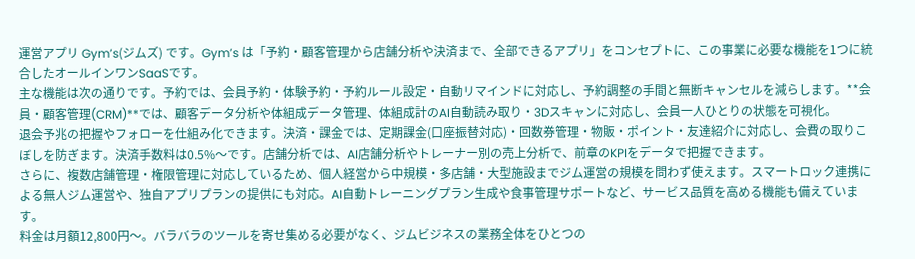運営アプリ Gym’s(ジムズ) です。Gym’s は「予約・顧客管理から店舗分析や決済まで、全部できるアプリ」をコンセプトに、この事業に必要な機能を1つに統合したオールインワンSaaSです。
主な機能は次の通りです。予約では、会員予約・体験予約・予約ルール設定・自動リマインドに対応し、予約調整の手間と無断キャンセルを減らします。**会員・顧客管理(CRM)**では、顧客データ分析や体組成データ管理、体組成計のAI自動読み取り・3Dスキャンに対応し、会員一人ひとりの状態を可視化。
退会予兆の把握やフォローを仕組み化できます。決済・課金では、定期課金(口座振替対応)・回数券管理・物販・ポイント・友達紹介に対応し、会費の取りこぼしを防ぎます。決済手数料は0.5%〜です。店舗分析では、AI店舗分析やトレーナー別の売上分析で、前章のKPIをデータで把握できます。
さらに、複数店舗管理・権限管理に対応しているため、個人経営から中規模・多店舗・大型施設までジム運営の規模を問わず使えます。スマートロック連携による無人ジム運営や、独自アプリプランの提供にも対応。AI自動トレーニングプラン生成や食事管理サポートなど、サービス品質を高める機能も備えています。
料金は月額12,800円〜。バラバラのツールを寄せ集める必要がなく、ジムビジネスの業務全体をひとつの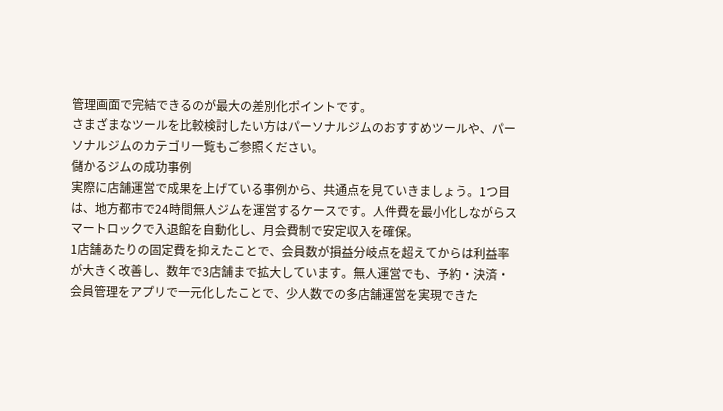管理画面で完結できるのが最大の差別化ポイントです。
さまざまなツールを比較検討したい方はパーソナルジムのおすすめツールや、パーソナルジムのカテゴリ一覧もご参照ください。
儲かるジムの成功事例
実際に店舗運営で成果を上げている事例から、共通点を見ていきましょう。1つ目は、地方都市で24時間無人ジムを運営するケースです。人件費を最小化しながらスマートロックで入退館を自動化し、月会費制で安定収入を確保。
1店舗あたりの固定費を抑えたことで、会員数が損益分岐点を超えてからは利益率が大きく改善し、数年で3店舗まで拡大しています。無人運営でも、予約・決済・会員管理をアプリで一元化したことで、少人数での多店舗運営を実現できた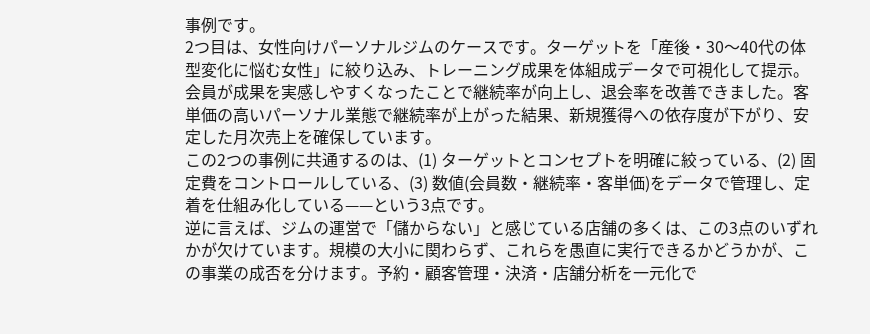事例です。
2つ目は、女性向けパーソナルジムのケースです。ターゲットを「産後・30〜40代の体型変化に悩む女性」に絞り込み、トレーニング成果を体組成データで可視化して提示。会員が成果を実感しやすくなったことで継続率が向上し、退会率を改善できました。客単価の高いパーソナル業態で継続率が上がった結果、新規獲得への依存度が下がり、安定した月次売上を確保しています。
この2つの事例に共通するのは、(1) ターゲットとコンセプトを明確に絞っている、(2) 固定費をコントロールしている、(3) 数値(会員数・継続率・客単価)をデータで管理し、定着を仕組み化している——という3点です。
逆に言えば、ジムの運営で「儲からない」と感じている店舗の多くは、この3点のいずれかが欠けています。規模の大小に関わらず、これらを愚直に実行できるかどうかが、この事業の成否を分けます。予約・顧客管理・決済・店舗分析を一元化で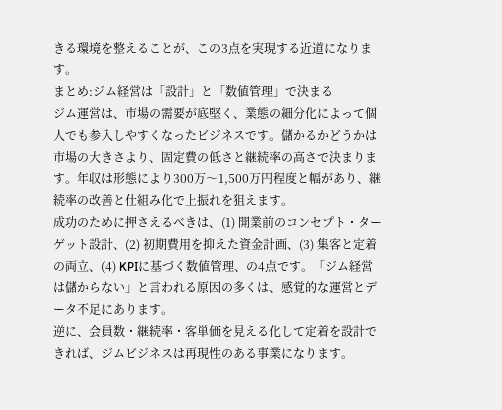きる環境を整えることが、この3点を実現する近道になります。
まとめ:ジム経営は「設計」と「数値管理」で決まる
ジム運営は、市場の需要が底堅く、業態の細分化によって個人でも参入しやすくなったビジネスです。儲かるかどうかは市場の大きさより、固定費の低さと継続率の高さで決まります。年収は形態により300万〜1,500万円程度と幅があり、継続率の改善と仕組み化で上振れを狙えます。
成功のために押さえるべきは、(1) 開業前のコンセプト・ターゲット設計、(2) 初期費用を抑えた資金計画、(3) 集客と定着の両立、(4) KPIに基づく数値管理、の4点です。「ジム経営は儲からない」と言われる原因の多くは、感覚的な運営とデータ不足にあります。
逆に、会員数・継続率・客単価を見える化して定着を設計できれば、ジムビジネスは再現性のある事業になります。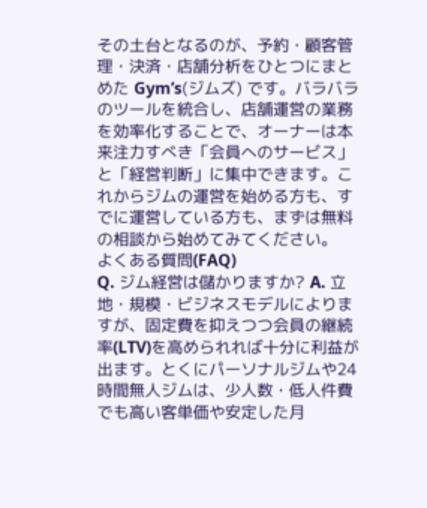その土台となるのが、予約・顧客管理・決済・店舗分析をひとつにまとめた Gym’s(ジムズ) です。バラバラのツールを統合し、店舗運営の業務を効率化することで、オーナーは本来注力すべき「会員へのサービス」と「経営判断」に集中できます。これからジムの運営を始める方も、すでに運営している方も、まずは無料の相談から始めてみてください。
よくある質問(FAQ)
Q. ジム経営は儲かりますか? A. 立地・規模・ビジネスモデルによりますが、固定費を抑えつつ会員の継続率(LTV)を高められれば十分に利益が出ます。とくにパーソナルジムや24時間無人ジムは、少人数・低人件費でも高い客単価や安定した月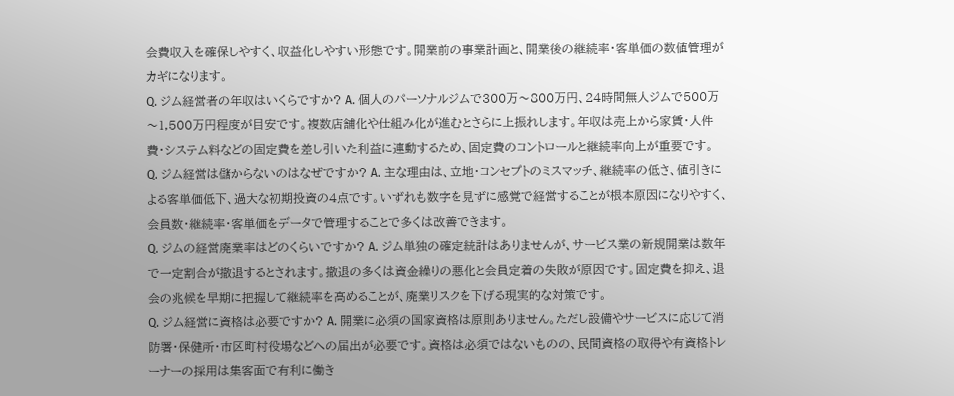会費収入を確保しやすく、収益化しやすい形態です。開業前の事業計画と、開業後の継続率・客単価の数値管理がカギになります。
Q. ジム経営者の年収はいくらですか? A. 個人のパーソナルジムで300万〜800万円、24時間無人ジムで500万〜1,500万円程度が目安です。複数店舗化や仕組み化が進むとさらに上振れします。年収は売上から家賃・人件費・システム料などの固定費を差し引いた利益に連動するため、固定費のコントロールと継続率向上が重要です。
Q. ジム経営は儲からないのはなぜですか? A. 主な理由は、立地・コンセプトのミスマッチ、継続率の低さ、値引きによる客単価低下、過大な初期投資の4点です。いずれも数字を見ずに感覚で経営することが根本原因になりやすく、会員数・継続率・客単価をデータで管理することで多くは改善できます。
Q. ジムの経営廃業率はどのくらいですか? A. ジム単独の確定統計はありませんが、サービス業の新規開業は数年で一定割合が撤退するとされます。撤退の多くは資金繰りの悪化と会員定着の失敗が原因です。固定費を抑え、退会の兆候を早期に把握して継続率を高めることが、廃業リスクを下げる現実的な対策です。
Q. ジム経営に資格は必要ですか? A. 開業に必須の国家資格は原則ありません。ただし設備やサービスに応じて消防署・保健所・市区町村役場などへの届出が必要です。資格は必須ではないものの、民間資格の取得や有資格トレーナーの採用は集客面で有利に働き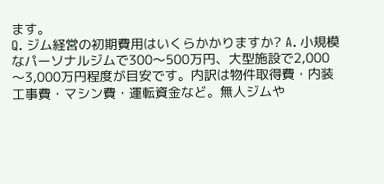ます。
Q. ジム経営の初期費用はいくらかかりますか? A. 小規模なパーソナルジムで300〜500万円、大型施設で2,000〜3,000万円程度が目安です。内訳は物件取得費・内装工事費・マシン費・運転資金など。無人ジムや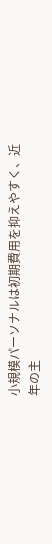小規模パーソナルは初期費用を抑えやすく、近年の主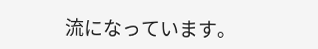流になっています。